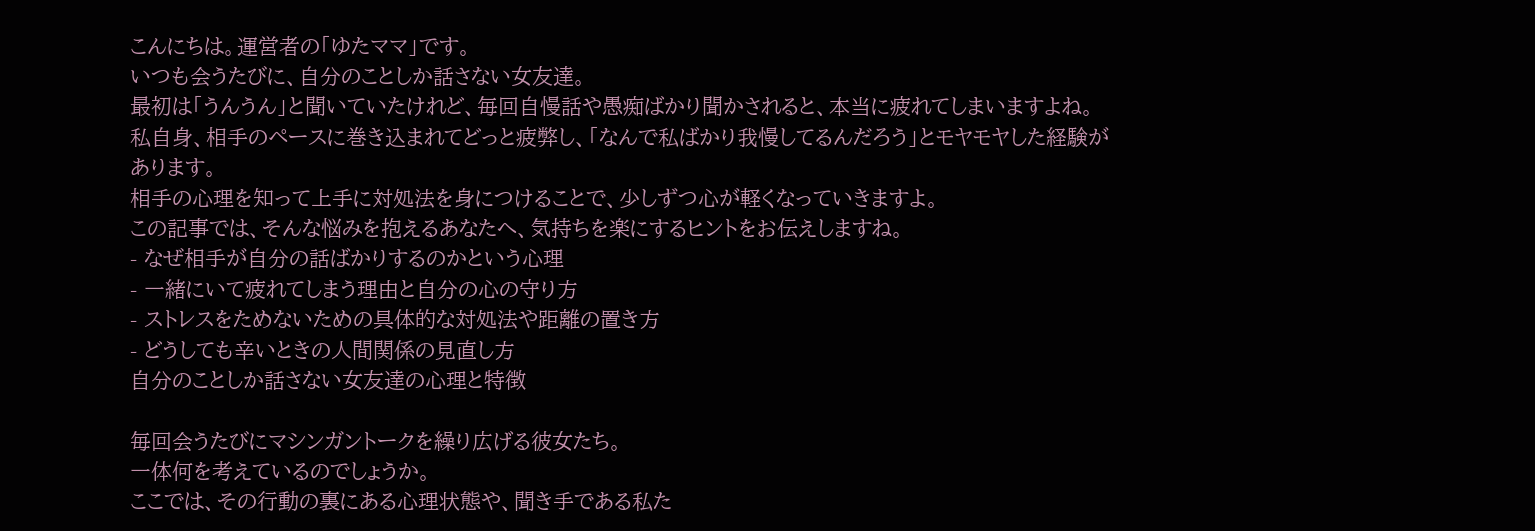こんにちは。運営者の「ゆたママ」です。
いつも会うたびに、自分のことしか話さない女友達。
最初は「うんうん」と聞いていたけれど、毎回自慢話や愚痴ばかり聞かされると、本当に疲れてしまいますよね。
私自身、相手のペースに巻き込まれてどっと疲弊し、「なんで私ばかり我慢してるんだろう」とモヤモヤした経験があります。
相手の心理を知って上手に対処法を身につけることで、少しずつ心が軽くなっていきますよ。
この記事では、そんな悩みを抱えるあなたへ、気持ちを楽にするヒントをお伝えしますね。
- なぜ相手が自分の話ばかりするのかという心理
- 一緒にいて疲れてしまう理由と自分の心の守り方
- ストレスをためないための具体的な対処法や距離の置き方
- どうしても辛いときの人間関係の見直し方
自分のことしか話さない女友達の心理と特徴

毎回会うたびにマシンガントークを繰り広げる彼女たち。
一体何を考えているのでしょうか。
ここでは、その行動の裏にある心理状態や、聞き手である私た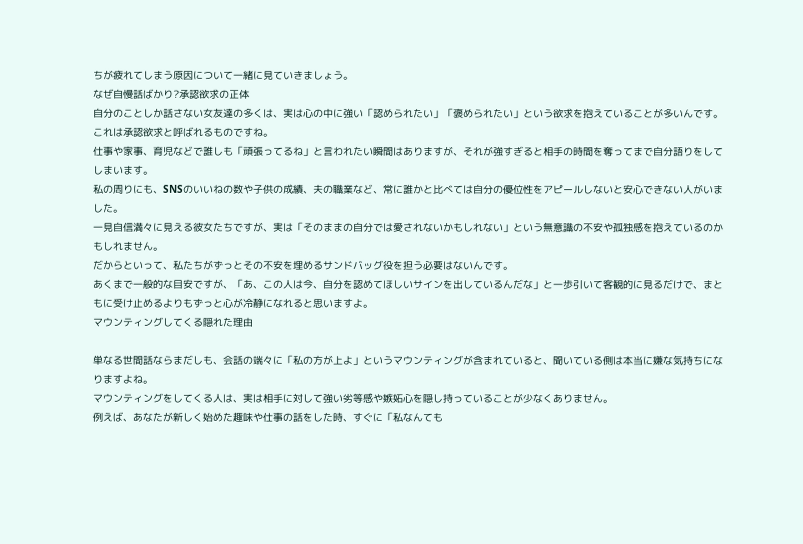ちが疲れてしまう原因について一緒に見ていきましょう。
なぜ自慢話ばかり?承認欲求の正体
自分のことしか話さない女友達の多くは、実は心の中に強い「認められたい」「褒められたい」という欲求を抱えていることが多いんです。
これは承認欲求と呼ばれるものですね。
仕事や家事、育児などで誰しも「頑張ってるね」と言われたい瞬間はありますが、それが強すぎると相手の時間を奪ってまで自分語りをしてしまいます。
私の周りにも、SNSのいいねの数や子供の成績、夫の職業など、常に誰かと比べては自分の優位性をアピールしないと安心できない人がいました。
一見自信満々に見える彼女たちですが、実は「そのままの自分では愛されないかもしれない」という無意識の不安や孤独感を抱えているのかもしれません。
だからといって、私たちがずっとその不安を埋めるサンドバッグ役を担う必要はないんです。
あくまで一般的な目安ですが、「あ、この人は今、自分を認めてほしいサインを出しているんだな」と一歩引いて客観的に見るだけで、まともに受け止めるよりもずっと心が冷静になれると思いますよ。
マウンティングしてくる隠れた理由

単なる世間話ならまだしも、会話の端々に「私の方が上よ」というマウンティングが含まれていると、聞いている側は本当に嫌な気持ちになりますよね。
マウンティングをしてくる人は、実は相手に対して強い劣等感や嫉妬心を隠し持っていることが少なくありません。
例えば、あなたが新しく始めた趣味や仕事の話をした時、すぐに「私なんても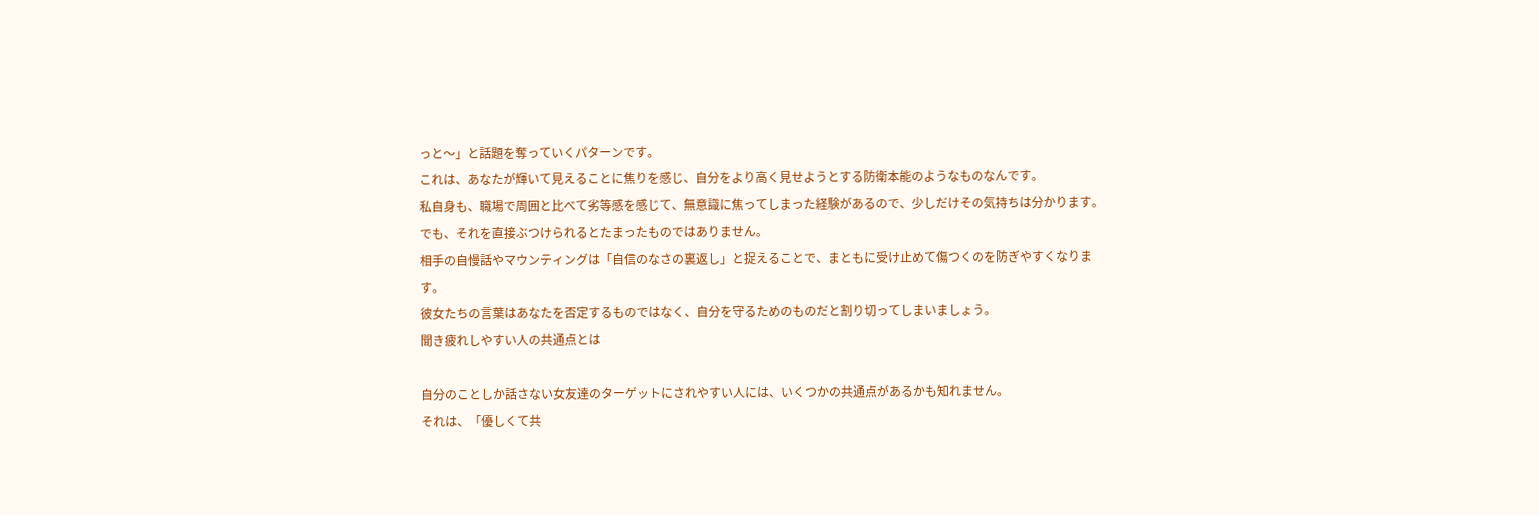っと〜」と話題を奪っていくパターンです。
これは、あなたが輝いて見えることに焦りを感じ、自分をより高く見せようとする防衛本能のようなものなんです。
私自身も、職場で周囲と比べて劣等感を感じて、無意識に焦ってしまった経験があるので、少しだけその気持ちは分かります。
でも、それを直接ぶつけられるとたまったものではありません。
相手の自慢話やマウンティングは「自信のなさの裏返し」と捉えることで、まともに受け止めて傷つくのを防ぎやすくなります。
彼女たちの言葉はあなたを否定するものではなく、自分を守るためのものだと割り切ってしまいましょう。
聞き疲れしやすい人の共通点とは

自分のことしか話さない女友達のターゲットにされやすい人には、いくつかの共通点があるかも知れません。
それは、「優しくて共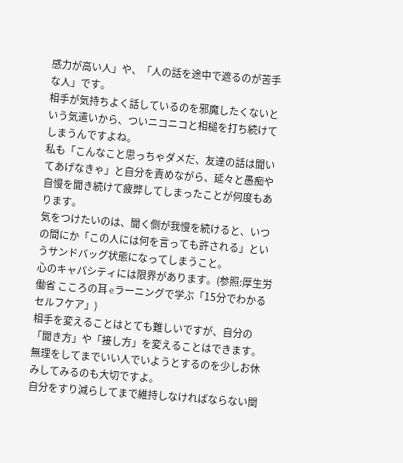感力が高い人」や、「人の話を途中で遮るのが苦手な人」です。
相手が気持ちよく話しているのを邪魔したくないという気遣いから、ついニコニコと相槌を打ち続けてしまうんですよね。
私も「こんなこと思っちゃダメだ、友達の話は聞いてあげなきゃ」と自分を責めながら、延々と愚痴や自慢を聞き続けて疲弊してしまったことが何度もあります。
気をつけたいのは、聞く側が我慢を続けると、いつの間にか「この人には何を言っても許される」というサンドバッグ状態になってしまうこと。
心のキャパシティには限界があります。(参照:厚生労働省 こころの耳 eラーニングで学ぶ「15分でわかるセルフケア」)
相手を変えることはとても難しいですが、自分の「聞き方」や「接し方」を変えることはできます。
無理をしてまでいい人でいようとするのを少しお休みしてみるのも大切ですよ。
自分をすり減らしてまで維持しなければならない関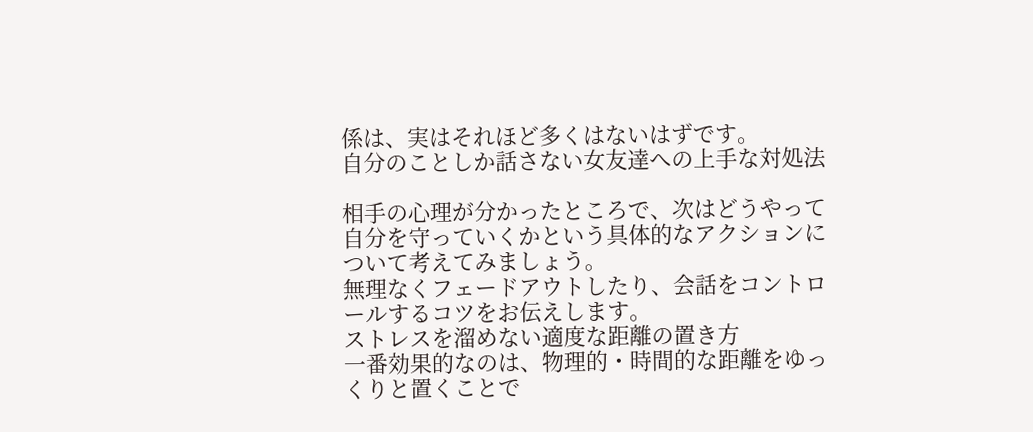係は、実はそれほど多くはないはずです。
自分のことしか話さない女友達への上手な対処法

相手の心理が分かったところで、次はどうやって自分を守っていくかという具体的なアクションについて考えてみましょう。
無理なくフェードアウトしたり、会話をコントロールするコツをお伝えします。
ストレスを溜めない適度な距離の置き方
一番効果的なのは、物理的・時間的な距離をゆっくりと置くことで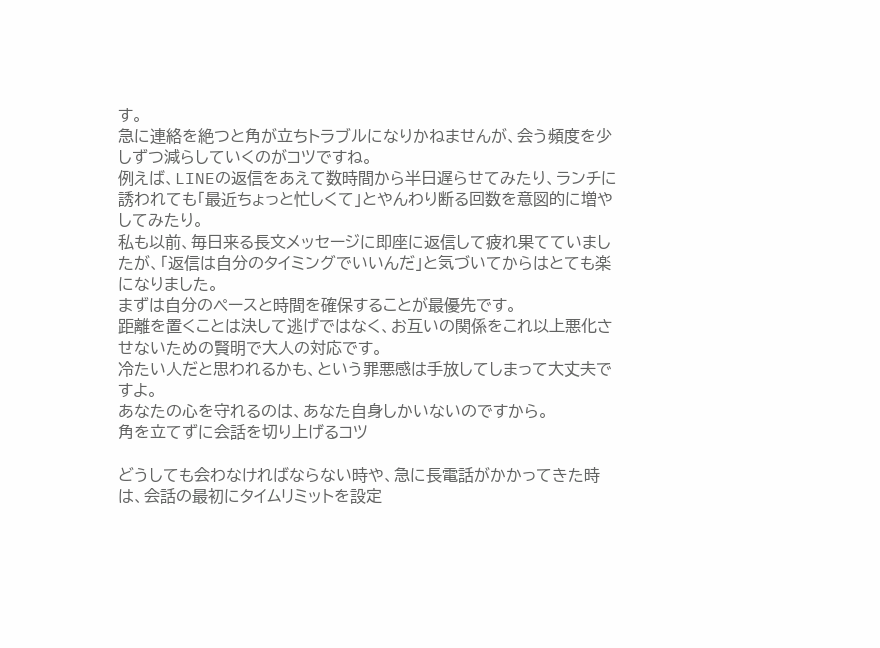す。
急に連絡を絶つと角が立ちトラブルになりかねませんが、会う頻度を少しずつ減らしていくのがコツですね。
例えば、LINEの返信をあえて数時間から半日遅らせてみたり、ランチに誘われても「最近ちょっと忙しくて」とやんわり断る回数を意図的に増やしてみたり。
私も以前、毎日来る長文メッセージに即座に返信して疲れ果てていましたが、「返信は自分のタイミングでいいんだ」と気づいてからはとても楽になりました。
まずは自分のペースと時間を確保することが最優先です。
距離を置くことは決して逃げではなく、お互いの関係をこれ以上悪化させないための賢明で大人の対応です。
冷たい人だと思われるかも、という罪悪感は手放してしまって大丈夫ですよ。
あなたの心を守れるのは、あなた自身しかいないのですから。
角を立てずに会話を切り上げるコツ

どうしても会わなければならない時や、急に長電話がかかってきた時は、会話の最初にタイムリミットを設定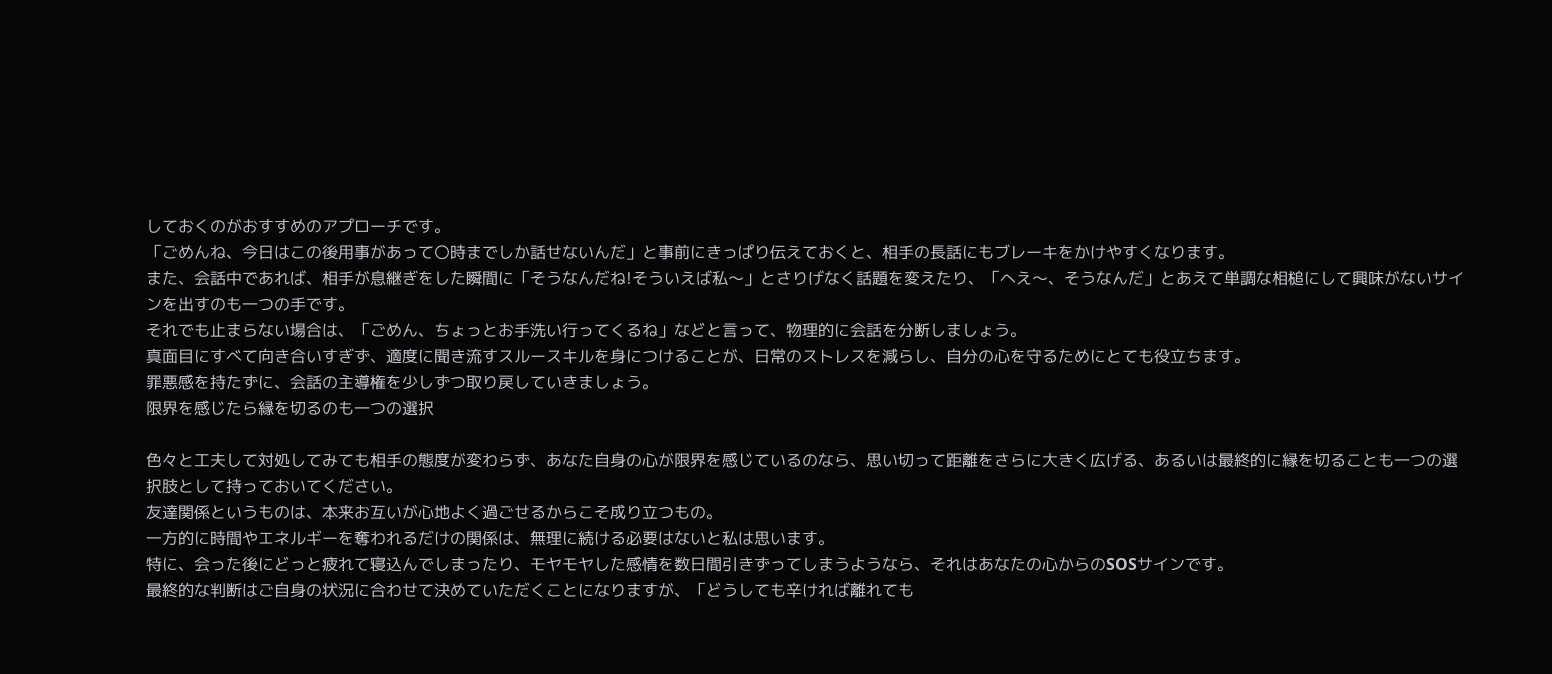しておくのがおすすめのアプローチです。
「ごめんね、今日はこの後用事があって〇時までしか話せないんだ」と事前にきっぱり伝えておくと、相手の長話にもブレーキをかけやすくなります。
また、会話中であれば、相手が息継ぎをした瞬間に「そうなんだね!そういえば私〜」とさりげなく話題を変えたり、「へえ〜、そうなんだ」とあえて単調な相槌にして興味がないサインを出すのも一つの手です。
それでも止まらない場合は、「ごめん、ちょっとお手洗い行ってくるね」などと言って、物理的に会話を分断しましょう。
真面目にすべて向き合いすぎず、適度に聞き流すスルースキルを身につけることが、日常のストレスを減らし、自分の心を守るためにとても役立ちます。
罪悪感を持たずに、会話の主導権を少しずつ取り戻していきましょう。
限界を感じたら縁を切るのも一つの選択

色々と工夫して対処してみても相手の態度が変わらず、あなた自身の心が限界を感じているのなら、思い切って距離をさらに大きく広げる、あるいは最終的に縁を切ることも一つの選択肢として持っておいてください。
友達関係というものは、本来お互いが心地よく過ごせるからこそ成り立つもの。
一方的に時間やエネルギーを奪われるだけの関係は、無理に続ける必要はないと私は思います。
特に、会った後にどっと疲れて寝込んでしまったり、モヤモヤした感情を数日間引きずってしまうようなら、それはあなたの心からのSOSサインです。
最終的な判断はご自身の状況に合わせて決めていただくことになりますが、「どうしても辛ければ離れても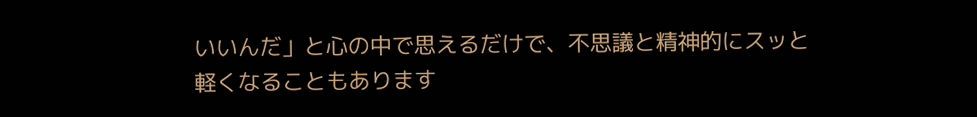いいんだ」と心の中で思えるだけで、不思議と精神的にスッと軽くなることもあります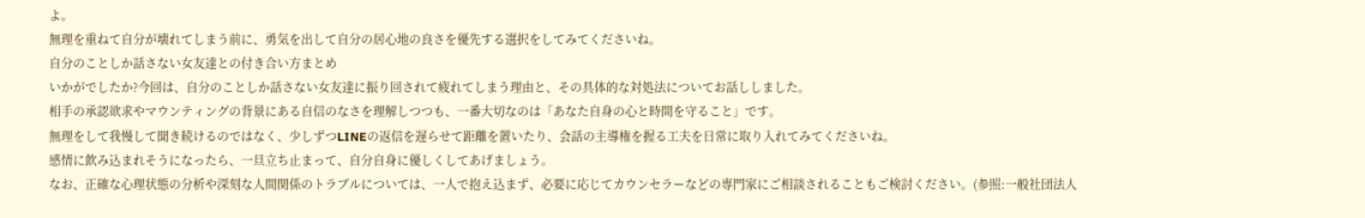よ。
無理を重ねて自分が壊れてしまう前に、勇気を出して自分の居心地の良さを優先する選択をしてみてくださいね。
自分のことしか話さない女友達との付き合い方まとめ
いかがでしたか?今回は、自分のことしか話さない女友達に振り回されて疲れてしまう理由と、その具体的な対処法についてお話ししました。
相手の承認欲求やマウンティングの背景にある自信のなさを理解しつつも、一番大切なのは「あなた自身の心と時間を守ること」です。
無理をして我慢して聞き続けるのではなく、少しずつLINEの返信を遅らせて距離を置いたり、会話の主導権を握る工夫を日常に取り入れてみてくださいね。
感情に飲み込まれそうになったら、一旦立ち止まって、自分自身に優しくしてあげましょう。
なお、正確な心理状態の分析や深刻な人間関係のトラブルについては、一人で抱え込まず、必要に応じてカウンセラーなどの専門家にご相談されることもご検討ください。(参照:一般社団法人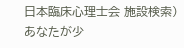日本臨床心理士会 施設検索)
あなたが少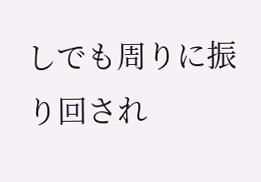しでも周りに振り回され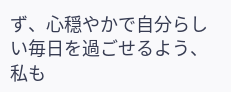ず、心穏やかで自分らしい毎日を過ごせるよう、私も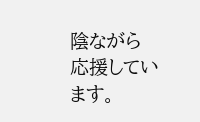陰ながら応援しています。